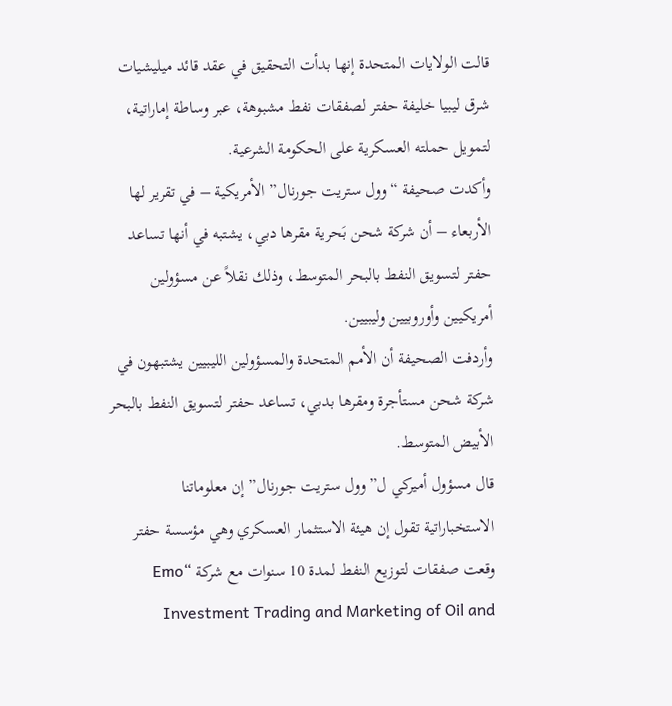قالت الولايات المتحدة إنها بدأت التحقيق في عقد قائد ميليشيات شرق ليبيا خليفة حفتر لصفقات نفط مشبوهة، عبر وساطة إماراتية، لتمويل حملته العسكرية على الحكومة الشرعية.
وأكدت صحيفة “وول ستريت جورنال” الأمريكية – في تقرير لها الأربعاء – أن شركة شحن بَحرية مقرها دبي، يشتبه في أنها تساعد حفتر لتسويق النفط بالبحر المتوسط، وذلك نقلاً عن مسؤولين أمريكيين وأوروبيين وليبيين.
وأردفت الصحيفة أن الأمم المتحدة والمسؤولين الليبيين يشتبهون في شركة شحن مستأجرة ومقرها بدبي، تساعد حفتر لتسويق النفط بالبحر الأبيض المتوسط.
قال مسؤول أميركي ل”وول ستريت جورنال” إن معلوماتنا الاستخباراتية تقول إن هيئة الاستثمار العسكري وهي مؤسسة حفتر وقعت صفقات لتوزيع النفط لمدة 10 سنوات مع شركة “Emo Investment Trading and Marketing of Oil and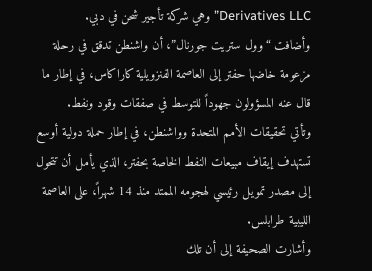Derivatives LLC” وهي شركة تأجير شحن في دبي.
وأضافت “وول ستريت جورنال”، أن واشنطن تدقق في رحلة مزعومة خاضها حفتر إلى العاصمة الفنزويلية كاراكاس، في إطار ما قال عنه المسؤولون جهوداً للتوسط في صفقات وقود ونفط.
وتأتي تحقيقات الأمم المتحدة وواشنطن، في إطار حملة دولية أوسع تستهدف إيقاف مبيعات النفط الخاصة بحفتر، الذي يأمل أن تتحول إلى مصدر تمويل رئيسي لهجومه الممتد منذ 14 شهراً، على العاصمة الليبية طرابلس.
وأشارت الصحيفة إلى أن تلك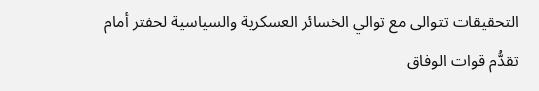التحقيقات تتوالى مع توالي الخسائر العسكرية والسياسية لحفتر أمام تقدُّم قوات الوفاق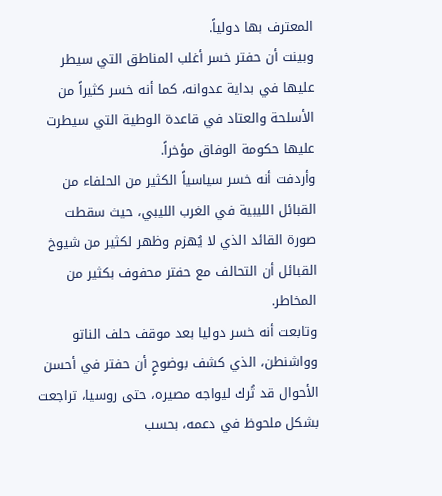المعترف بها دولياً.
وبينت أن حفتر خسر أغلب المناطق التي سيطر عليها في بداية عدوانه، كما أنه خسر كثيراً من الأسلحة والعتاد في قاعدة الوطية التي سيطرت عليها حكومة الوفاق مؤخراً.
وأردفت أنه خسر سياسياً الكثير من الحلفاء من القبائل الليبية في الغرب الليبي، حيث سقطت صورة القائد الذي لا يُهزم وظهر لكثير من شيوخ القبائل أن التحالف مع حفتر محفوف بكثير من المخاطر.
وتابعت أنه خسر دوليا بعد موقف حلف الناتو وواشنطن، الذي كشف بوضوحٍ أن حفتر في أحسن الأحوال قد تُرك ليواجه مصيره، حتى روسيا، تراجعت بشكل ملحوظ في دعمه، بحسب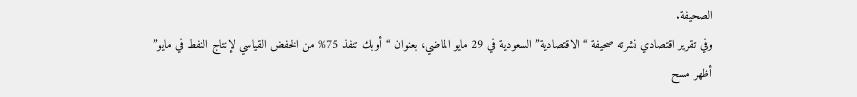الصحيفة.
وفي تقرير اقتصادي نشرته صحيفة “الاقتصادية” السعودية في 29 مايو الماضي، بعنوان “أوبك تنفذ 75% من الخفض القياسي لإنتاج النفط في مايو” أظهر مسح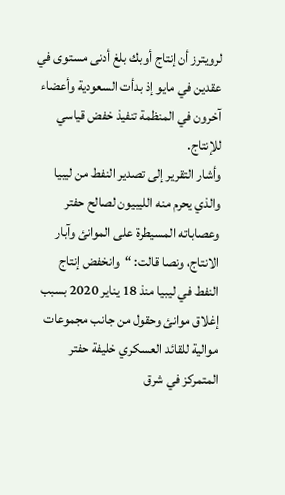لرويترز أن إنتاج أوبك بلغ أدنى مستوى في عقدين في مايو إذ بدأت السعودية وأعضاء آخرون في المنظمة تنفيذ خفض قياسي للإنتاج.
وأشار التقرير إلى تصدير النفط من ليبيا والذي يحرم منه الليبيون لصالح حفتر وعصاباته المسيطرة على الموانئ وآبار الانتاج، ونصا قالت: “وانخفض إنتاج النفط في ليبيا منذ 18 يناير 2020 بسبب إغلاق موانئ وحقول من جانب مجموعات موالية للقائد العسكري خليفة حفتر المتمركز في شرق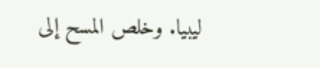ليبيا. وخلص المسح إلى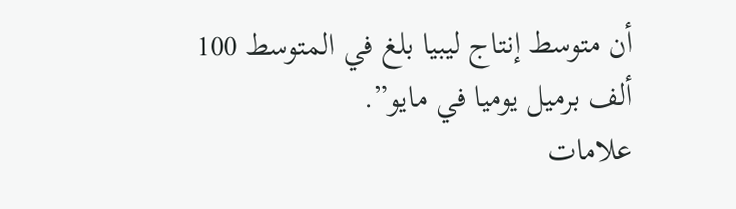أن متوسط إنتاج ليبيا بلغ في المتوسط 100 ألف برميل يوميا في مايو”.
علامات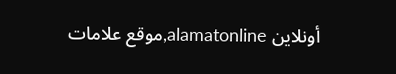أونلاين alamatonline,موقع علامات